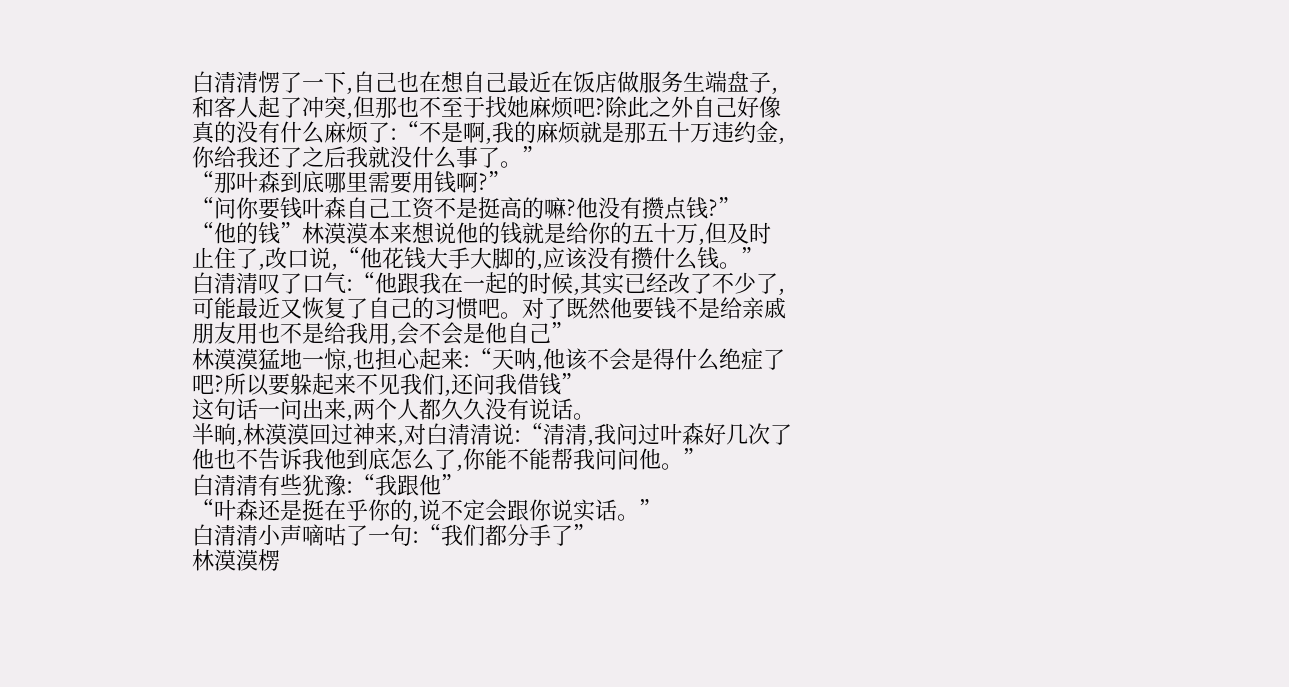白清清愣了一下,自己也在想自己最近在饭店做服务生端盘子,和客人起了冲突,但那也不至于找她麻烦吧?除此之外自己好像真的没有什么麻烦了:“不是啊,我的麻烦就是那五十万违约金,你给我还了之后我就没什么事了。”
“那叶森到底哪里需要用钱啊?”
“问你要钱叶森自己工资不是挺高的嘛?他没有攒点钱?”
“他的钱”林漠漠本来想说他的钱就是给你的五十万,但及时止住了,改口说,“他花钱大手大脚的,应该没有攒什么钱。”
白清清叹了口气:“他跟我在一起的时候,其实已经改了不少了,可能最近又恢复了自己的习惯吧。对了既然他要钱不是给亲戚朋友用也不是给我用,会不会是他自己”
林漠漠猛地一惊,也担心起来:“天呐,他该不会是得什么绝症了吧?所以要躲起来不见我们,还问我借钱”
这句话一问出来,两个人都久久没有说话。
半晌,林漠漠回过神来,对白清清说:“清清,我问过叶森好几次了他也不告诉我他到底怎么了,你能不能帮我问问他。”
白清清有些犹豫:“我跟他”
“叶森还是挺在乎你的,说不定会跟你说实话。”
白清清小声嘀咕了一句:“我们都分手了”
林漠漠楞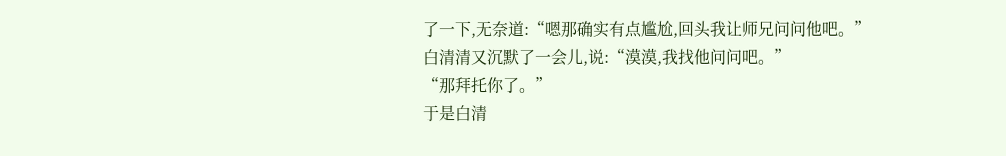了一下,无奈道:“嗯那确实有点尴尬,回头我让师兄问问他吧。”
白清清又沉默了一会儿,说:“漠漠,我找他问问吧。”
“那拜托你了。”
于是白清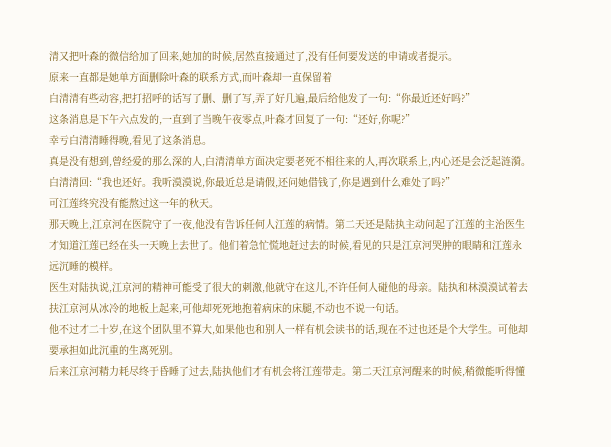清又把叶森的微信给加了回来,她加的时候,居然直接通过了,没有任何要发送的申请或者提示。
原来一直都是她单方面删除叶森的联系方式,而叶森却一直保留着
白清清有些动容,把打招呼的话写了删、删了写,弄了好几遍,最后给他发了一句:“你最近还好吗?”
这条消息是下午六点发的,一直到了当晚午夜零点,叶森才回复了一句:“还好,你呢?”
幸亏白清清睡得晚,看见了这条消息。
真是没有想到,曾经爱的那么深的人,白清清单方面决定要老死不相往来的人,再次联系上,内心还是会泛起涟漪。
白清清回:“我也还好。我听漠漠说,你最近总是请假,还问她借钱了,你是遇到什么难处了吗?”
可江莲终究没有能熬过这一年的秋天。
那天晚上,江京河在医院守了一夜,他没有告诉任何人江莲的病情。第二天还是陆执主动问起了江莲的主治医生才知道江莲已经在头一天晚上去世了。他们着急忙慌地赶过去的时候,看见的只是江京河哭肿的眼睛和江莲永远沉睡的模样。
医生对陆执说,江京河的精神可能受了很大的刺激,他就守在这儿,不许任何人碰他的母亲。陆执和林漠漠试着去扶江京河从冰冷的地板上起来,可他却死死地抱着病床的床腿,不动也不说一句话。
他不过才二十岁,在这个团队里不算大,如果他也和别人一样有机会读书的话,现在不过也还是个大学生。可他却要承担如此沉重的生离死别。
后来江京河精力耗尽终于昏睡了过去,陆执他们才有机会将江莲带走。第二天江京河醒来的时候,稍微能听得懂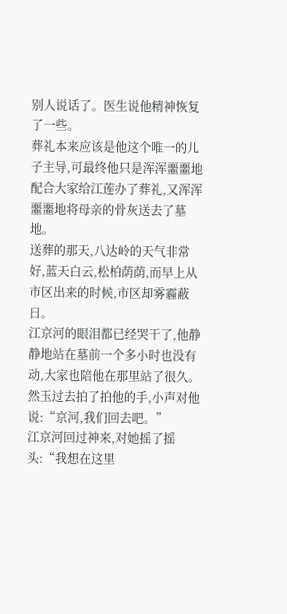别人说话了。医生说他精神恢复了一些。
葬礼本来应该是他这个唯一的儿子主导,可最终他只是浑浑噩噩地配合大家给江莲办了葬礼,又浑浑噩噩地将母亲的骨灰送去了墓地。
送葬的那天,八达岭的天气非常好,蓝天白云,松柏荫荫,而早上从市区出来的时候,市区却雾霾蔽日。
江京河的眼泪都已经哭干了,他静静地站在墓前一个多小时也没有动,大家也陪他在那里站了很久。
然玉过去拍了拍他的手,小声对他说:“京河,我们回去吧。”
江京河回过神来,对她摇了摇头:“我想在这里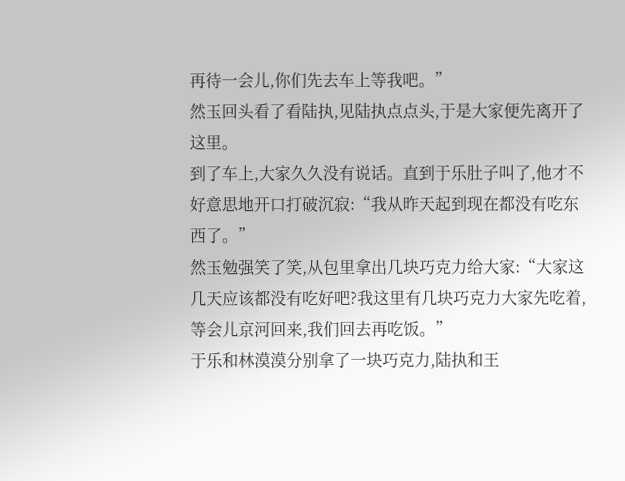再待一会儿,你们先去车上等我吧。”
然玉回头看了看陆执,见陆执点点头,于是大家便先离开了这里。
到了车上,大家久久没有说话。直到于乐肚子叫了,他才不好意思地开口打破沉寂:“我从昨天起到现在都没有吃东西了。”
然玉勉强笑了笑,从包里拿出几块巧克力给大家:“大家这几天应该都没有吃好吧?我这里有几块巧克力大家先吃着,等会儿京河回来,我们回去再吃饭。”
于乐和林漠漠分别拿了一块巧克力,陆执和王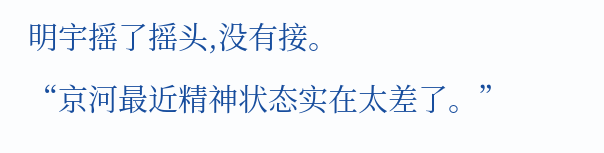明宇摇了摇头,没有接。
“京河最近精神状态实在太差了。”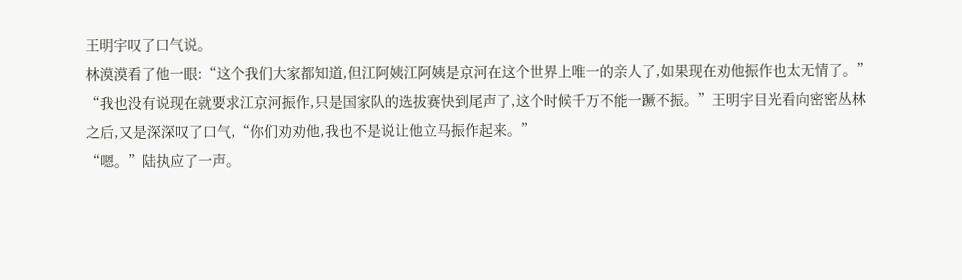王明宇叹了口气说。
林漠漠看了他一眼:“这个我们大家都知道,但江阿姨江阿姨是京河在这个世界上唯一的亲人了,如果现在劝他振作也太无情了。”
“我也没有说现在就要求江京河振作,只是国家队的选拔赛快到尾声了,这个时候千万不能一蹶不振。”王明宇目光看向密密丛林之后,又是深深叹了口气,“你们劝劝他,我也不是说让他立马振作起来。”
“嗯。”陆执应了一声。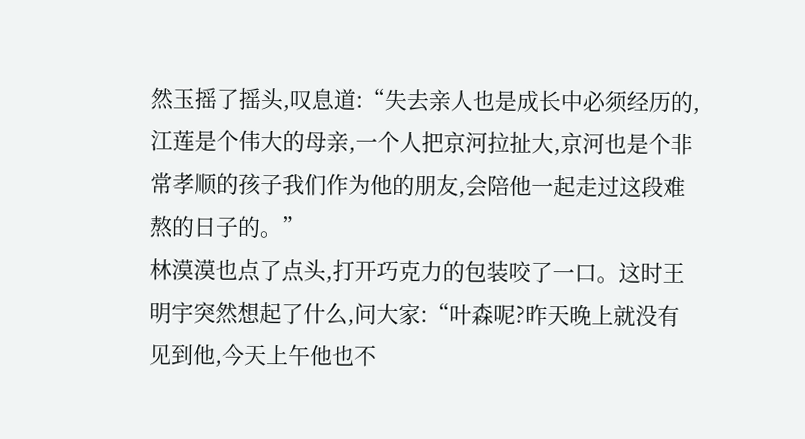然玉摇了摇头,叹息道:“失去亲人也是成长中必须经历的,江莲是个伟大的母亲,一个人把京河拉扯大,京河也是个非常孝顺的孩子我们作为他的朋友,会陪他一起走过这段难熬的日子的。”
林漠漠也点了点头,打开巧克力的包装咬了一口。这时王明宇突然想起了什么,问大家:“叶森呢?昨天晚上就没有见到他,今天上午他也不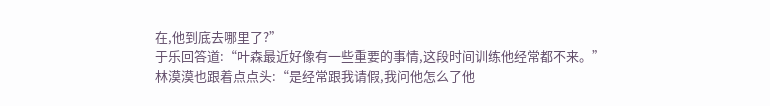在,他到底去哪里了?”
于乐回答道:“叶森最近好像有一些重要的事情,这段时间训练他经常都不来。”
林漠漠也跟着点点头:“是经常跟我请假,我问他怎么了他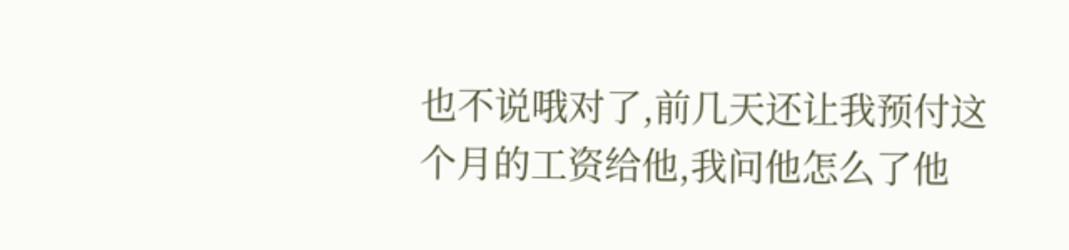也不说哦对了,前几天还让我预付这个月的工资给他,我问他怎么了他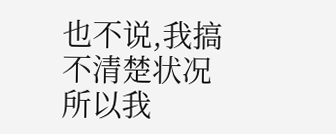也不说,我搞不清楚状况所以我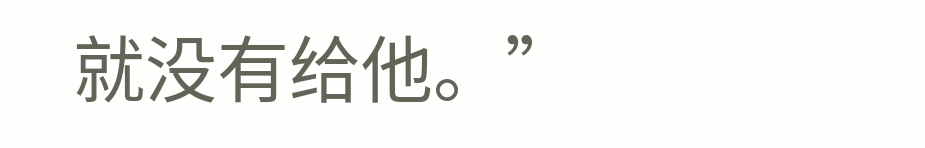就没有给他。”